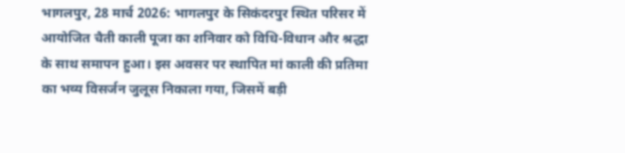भागलपुर, 28 मार्च 2026: भागलपुर के सिकंदरपुर स्थित परिसर में आयोजित चैती काली पूजा का शनिवार को विधि-विधान और श्रद्धा के साथ समापन हुआ। इस अवसर पर स्थापित मां काली की प्रतिमा का भव्य विसर्जन जुलूस निकाला गया, जिसमें बड़ी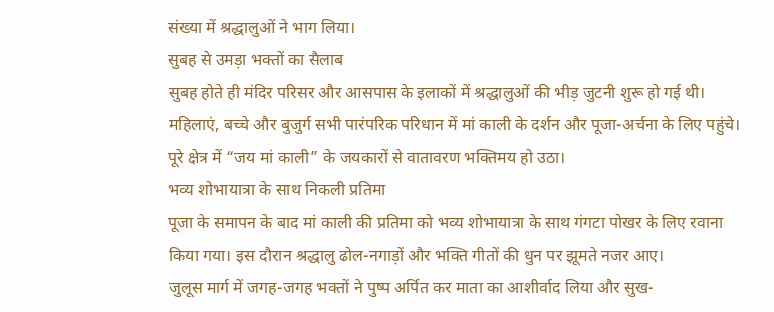संख्या में श्रद्धालुओं ने भाग लिया।
सुबह से उमड़ा भक्तों का सैलाब
सुबह होते ही मंदिर परिसर और आसपास के इलाकों में श्रद्धालुओं की भीड़ जुटनी शुरू हो गई थी। महिलाएं, बच्चे और बुजुर्ग सभी पारंपरिक परिधान में मां काली के दर्शन और पूजा-अर्चना के लिए पहुंचे। पूरे क्षेत्र में “जय मां काली” के जयकारों से वातावरण भक्तिमय हो उठा।
भव्य शोभायात्रा के साथ निकली प्रतिमा
पूजा के समापन के बाद मां काली की प्रतिमा को भव्य शोभायात्रा के साथ गंगटा पोखर के लिए रवाना किया गया। इस दौरान श्रद्धालु ढोल-नगाड़ों और भक्ति गीतों की धुन पर झूमते नजर आए।
जुलूस मार्ग में जगह-जगह भक्तों ने पुष्प अर्पित कर माता का आशीर्वाद लिया और सुख-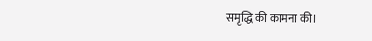समृद्धि की कामना की।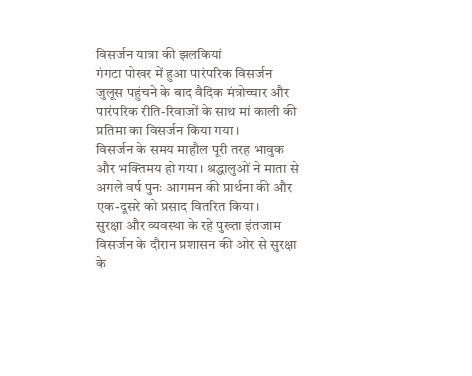विसर्जन यात्रा की झलकियां
गंगटा पोखर में हुआ पारंपरिक विसर्जन
जुलूस पहुंचने के बाद वैदिक मंत्रोच्चार और पारंपरिक रीति-रिवाजों के साथ मां काली की प्रतिमा का विसर्जन किया गया।
विसर्जन के समय माहौल पूरी तरह भावुक और भक्तिमय हो गया। श्रद्धालुओं ने माता से अगले वर्ष पुनः आगमन की प्रार्थना की और एक-दूसरे को प्रसाद वितरित किया।
सुरक्षा और व्यवस्था के रहे पुख्ता इंतजाम
विसर्जन के दौरान प्रशासन की ओर से सुरक्षा के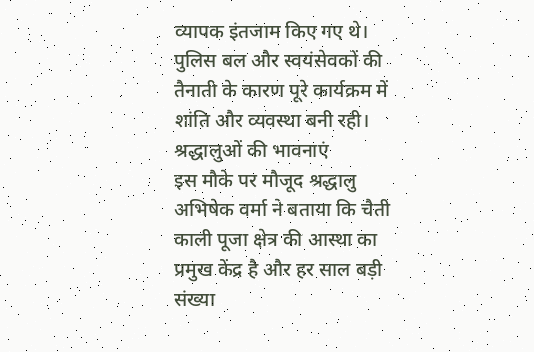व्यापक इंतजाम किए गए थे। पुलिस बल और स्वयंसेवकों की तैनाती के कारण पूरे कार्यक्रम में शांति और व्यवस्था बनी रही।
श्रद्धालुओं की भावनाएं
इस मौके पर मौजूद श्रद्धालु अभिषेक वर्मा ने बताया कि चैती काली पूजा क्षेत्र की आस्था का प्रमुख केंद्र है और हर साल बड़ी संख्या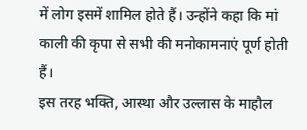में लोग इसमें शामिल होते हैं। उन्होंने कहा कि मां काली की कृपा से सभी की मनोकामनाएं पूर्ण होती हैं।
इस तरह भक्ति, आस्था और उल्लास के माहौल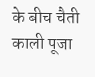के बीच चैती काली पूजा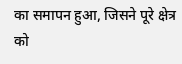का समापन हुआ, जिसने पूरे क्षेत्र को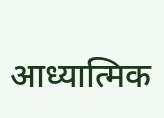आध्यात्मिक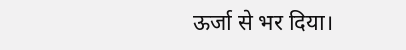ऊर्जा से भर दिया।